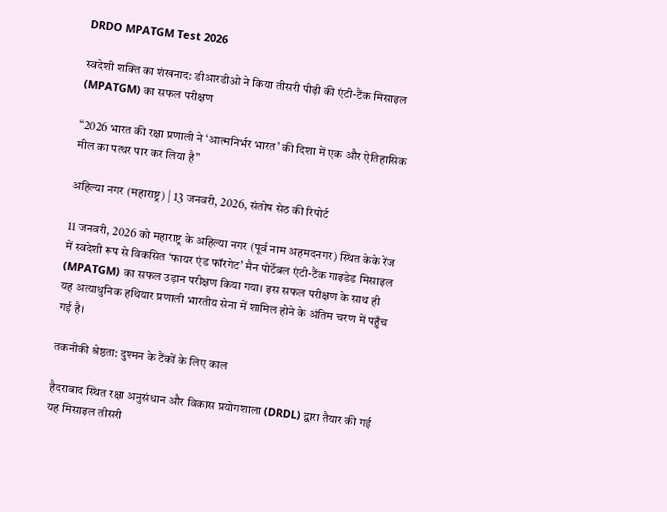DRDO MPATGM Test 2026

स्वदेशी शक्ति का शंखनाद: डीआरडीओ ने किया तीसरी पीढ़ी की एंटी-टैंक मिसाइल (MPATGM) का सफल परीक्षण

“2026 भारत की रक्षा प्रणाली ने ‘आत्मनिर्भर भारत’ की दिशा में एक और ऐतिहासिक मील का पत्थर पार कर लिया है”

अहिल्या नगर (महाराष्ट्र) | 13 जनवरी, 2026, संतोष सेठ की रिपोर्ट

11 जनवरी, 2026 को महाराष्ट्र के अहिल्या नगर (पूर्व नाम अहमदनगर) स्थित केके रेंज में स्वदेशी रूप से विकसित ‘फायर एंड फॉरगेट’ मैन पोर्टेबल एंटी-टैंक गाइडेड मिसाइल (MPATGM) का सफल उड़ान परीक्षण किया गया। इस सफल परीक्षण के साथ ही यह अत्याधुनिक हथियार प्रणाली भारतीय सेना में शामिल होने के अंतिम चरण में पहुँच गई है।

तकनीकी श्रेष्ठता: दुश्मन के टैंकों के लिए काल

हैदराबाद स्थित रक्षा अनुसंधान और विकास प्रयोगशाला (DRDL) द्वारा तैयार की गई यह मिसाइल तीसरी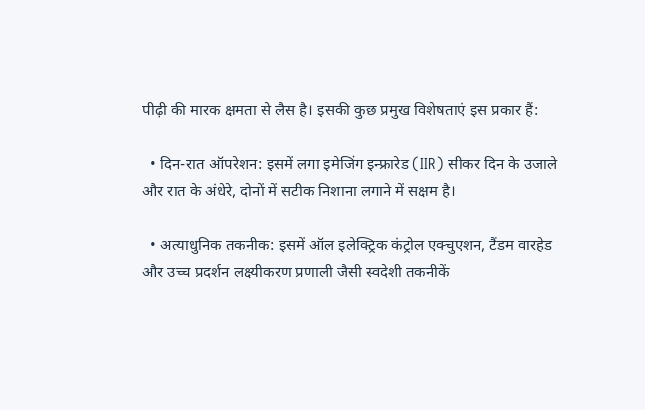पीढ़ी की मारक क्षमता से लैस है। इसकी कुछ प्रमुख विशेषताएं इस प्रकार हैं:

  • दिन-रात ऑपरेशन: इसमें लगा इमेजिंग इन्फ्रारेड (IIR) सीकर दिन के उजाले और रात के अंधेरे, दोनों में सटीक निशाना लगाने में सक्षम है।

  • अत्याधुनिक तकनीक: इसमें ऑल इलेक्ट्रिक कंट्रोल एक्चुएशन, टैंडम वारहेड और उच्च प्रदर्शन लक्ष्यीकरण प्रणाली जैसी स्वदेशी तकनीकें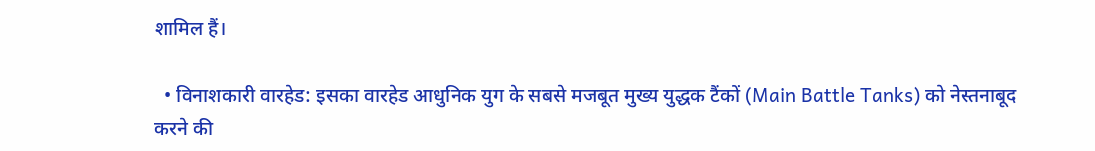शामिल हैं।

  • विनाशकारी वारहेड: इसका वारहेड आधुनिक युग के सबसे मजबूत मुख्य युद्धक टैंकों (Main Battle Tanks) को नेस्तनाबूद करने की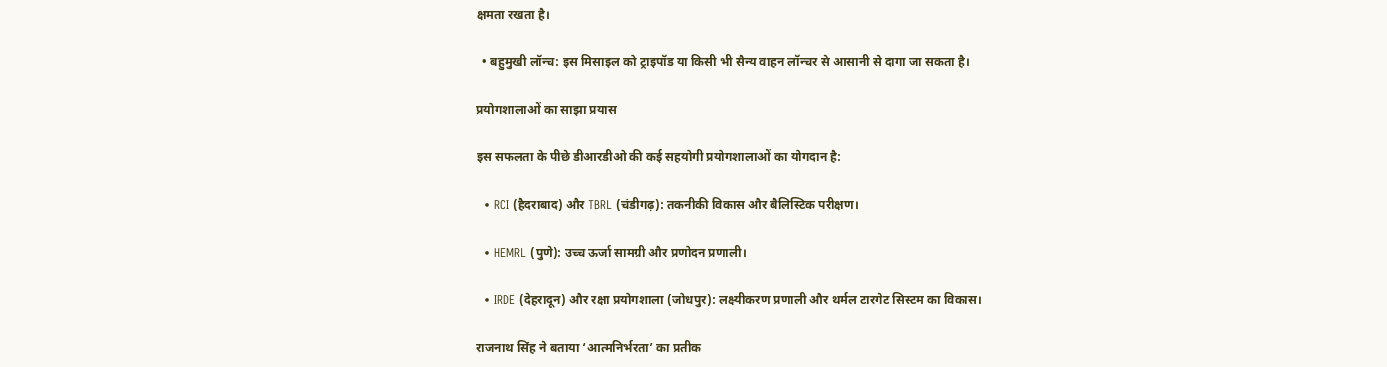क्षमता रखता है।

  • बहुमुखी लॉन्च: इस मिसाइल को ट्राइपॉड या किसी भी सैन्य वाहन लॉन्चर से आसानी से दागा जा सकता है।

प्रयोगशालाओं का साझा प्रयास

इस सफलता के पीछे डीआरडीओ की कई सहयोगी प्रयोगशालाओं का योगदान है:

  • RCI (हैदराबाद) और TBRL (चंडीगढ़): तकनीकी विकास और बैलिस्टिक परीक्षण।

  • HEMRL (पुणे): उच्च ऊर्जा सामग्री और प्रणोदन प्रणाली।

  • IRDE (देहरादून) और रक्षा प्रयोगशाला (जोधपुर): लक्ष्यीकरण प्रणाली और थर्मल टारगेट सिस्टम का विकास।

राजनाथ सिंह ने बताया ‘आत्मनिर्भरता’ का प्रतीक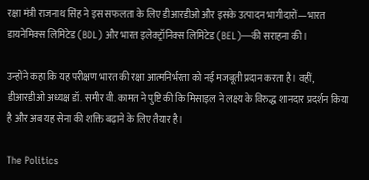रक्षा मंत्री राजनाथ सिंह ने इस सफलता के लिए डीआरडीओ और इसके उत्पादन भागीदारों—भारत डायनेमिक्स लिमिटेड (BDL) और भारत इलेक्ट्रॉनिक्स लिमिटेड (BEL)—की सराहना की।

उन्होंने कहा कि यह परीक्षण भारत की रक्षा आत्मनिर्भरता को नई मजबूती प्रदान करता है। वहीं, डीआरडीओ अध्यक्ष डॉ. समीर वी. कामत ने पुष्टि की कि मिसाइल ने लक्ष्य के विरुद्ध शानदार प्रदर्शन किया है और अब यह सेना की शक्ति बढ़ाने के लिए तैयार है।

The Politics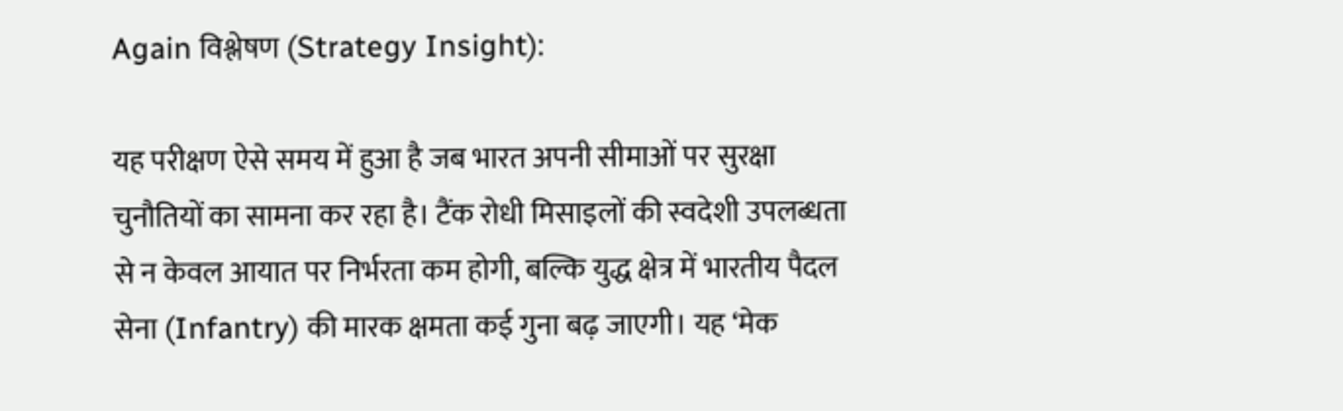Again विश्लेषण (Strategy Insight):

यह परीक्षण ऐसे समय में हुआ है जब भारत अपनी सीमाओं पर सुरक्षा चुनौतियों का सामना कर रहा है। टैंक रोधी मिसाइलों की स्वदेशी उपलब्धता से न केवल आयात पर निर्भरता कम होगी, बल्कि युद्ध क्षेत्र में भारतीय पैदल सेना (Infantry) की मारक क्षमता कई गुना बढ़ जाएगी। यह ‘मेक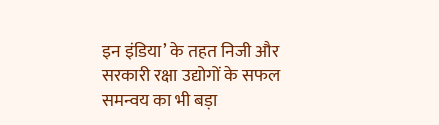इन इंडिया’ के तहत निजी और सरकारी रक्षा उद्योगों के सफल समन्वय का भी बड़ा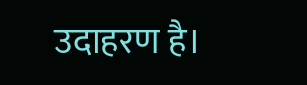उदाहरण है।